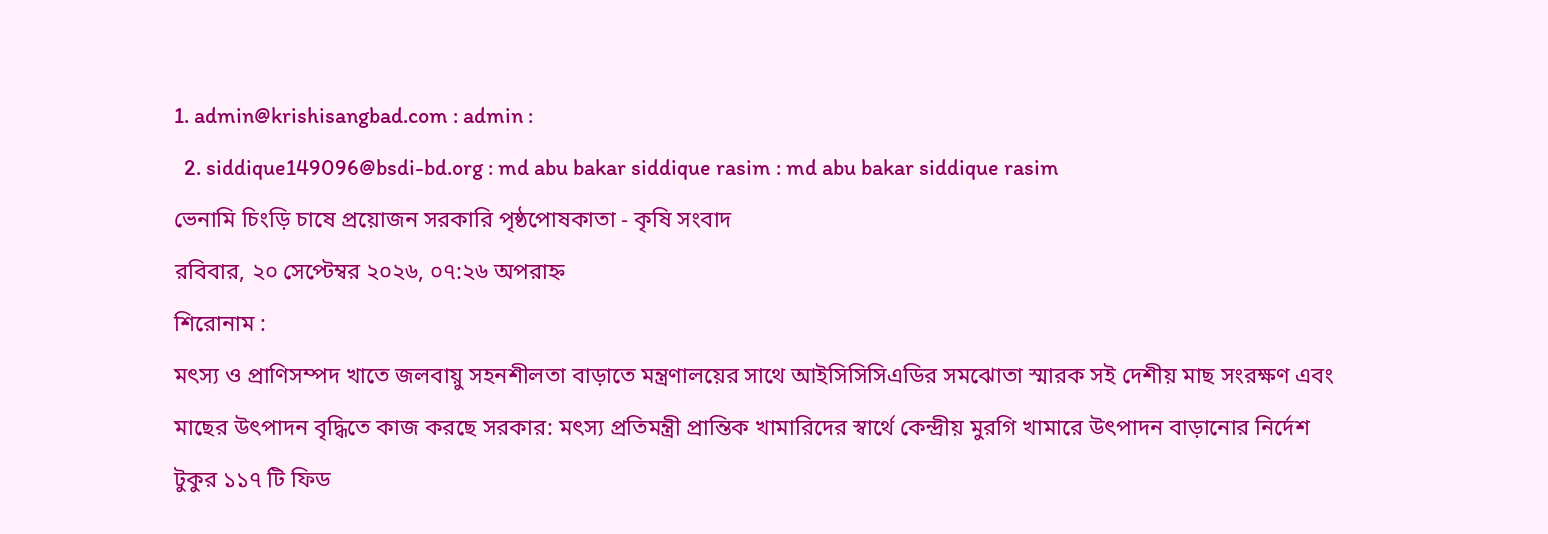1. admin@krishisangbad.com : admin :
  2. siddique149096@bsdi-bd.org : md abu bakar siddique rasim : md abu bakar siddique rasim
ভেনামি চিংড়ি চাষে প্রয়োজন সরকারি পৃষ্ঠপোষকাতা - কৃষি সংবাদ
রবিবার, ২০ সেপ্টেম্বর ২০২৬, ০৭:২৬ অপরাহ্ন
শিরোনাম :
মৎস্য ও প্রাণিসম্পদ খাতে জলবায়ু সহনশীলতা বাড়াতে মন্ত্রণালয়ের সাথে আইসিসিসিএডির সমঝোতা স্মারক সই দেশীয় মাছ সংরক্ষণ এবং মাছের উৎপাদন বৃদ্ধিতে কাজ করছে সরকার: মৎস্য প্রতিমন্ত্রী প্রান্তিক খামারিদের স্বার্থে কেন্দ্রীয় মুরগি খামারে উৎপাদন বাড়ানোর নির্দেশ টুকুর ১১৭ টি ফিড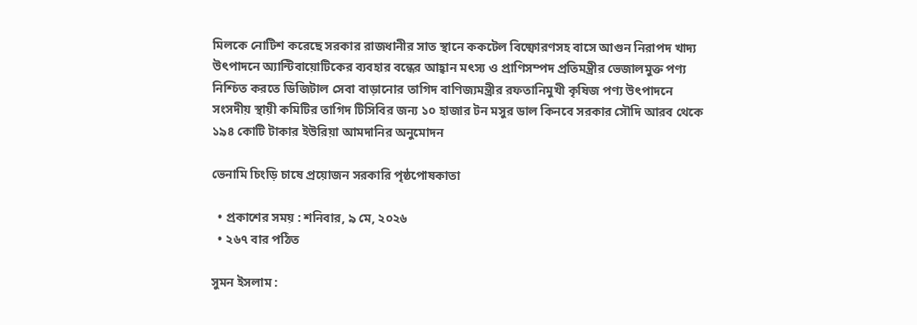মিলকে নোটিশ করেছে সরকার রাজধানীর সাত স্থানে ককটেল বিষ্ফোরণসহ বাসে আগুন নিরাপদ খাদ্য উৎপাদনে অ্যান্টিবায়োটিকের ব্যবহার বন্ধের আহ্বান মৎস্য ও প্রাণিসম্পদ প্রতিমন্ত্রীর ভেজালমুক্ত পণ্য নিশ্চিত করতে ডিজিটাল সেবা বাড়ানোর তাগিদ বাণিজ্যমন্ত্রীর রফতানিমুখী কৃষিজ পণ্য উৎপাদনে সংসদীয় স্থায়ী কমিটির তাগিদ টিসিবির জন্য ১০ হাজার টন মসুর ডাল কিনবে সরকার সৌদি আরব থেকে ১৯৪ কোটি টাকার ইউরিয়া আমদানির অনুমোদন

ভেনামি চিংড়ি চাষে প্রয়োজন সরকারি পৃষ্ঠপোষকাতা

  • প্রকাশের সময় : শনিবার, ৯ মে, ২০২৬
  • ২৬৭ বার পঠিত

সুমন ইসলাম :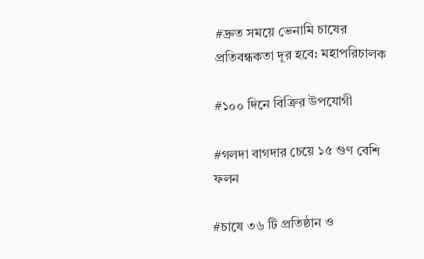#দ্রুত সময়ে ভেনামি চাষের প্রতিবন্ধকতা দূর হবে: মহাপরিচালক

#১০০ দিনে বিক্রির উপযোগী

#গলদা বাগদার চেয়ে ১৫ গুণ বেশি ফলন

#চাষে ৩৬ টি প্রতিষ্ঠান ও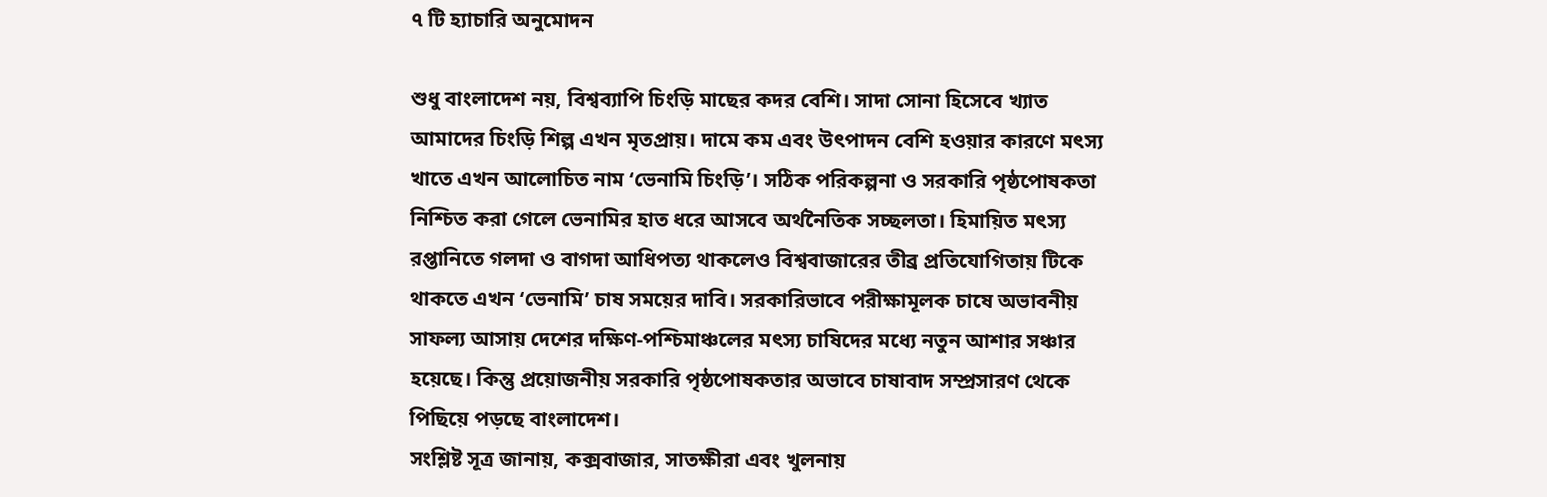৭ টি হ্যাচারি অনুমোদন

শুধু বাংলাদেশ নয়, বিশ্বব্যাপি চিংড়ি মাছের কদর বেশি। সাদা সোনা হিসেবে খ্যাত আমাদের চিংড়ি শিল্প এখন মৃতপ্রায়। দামে কম এবং উৎপাদন বেশি হওয়ার কারণে মৎস্য খাতে এখন আলোচিত নাম ‘ভেনামি চিংড়ি’। সঠিক পরিকল্পনা ও সরকারি পৃষ্ঠপোষকতা নিশ্চিত করা গেলে ভেনামির হাত ধরে আসবে অর্থনৈতিক সচ্ছলতা। হিমায়িত মৎস্য রপ্তানিতে গলদা ও বাগদা আধিপত্য থাকলেও বিশ্ববাজারের তীব্র প্রতিযোগিতায় টিকে থাকতে এখন ‘ভেনামি’ চাষ সময়ের দাবি। সরকারিভাবে পরীক্ষামূলক চাষে অভাবনীয় সাফল্য আসায় দেশের দক্ষিণ-পশ্চিমাঞ্চলের মৎস্য চাষিদের মধ্যে নতুন আশার সঞ্চার হয়েছে। কিন্তু প্রয়োজনীয় সরকারি পৃষ্ঠপোষকতার অভাবে চাষাবাদ সম্প্রসারণ থেকে পিছিয়ে পড়ছে বাংলাদেশ।
সংশ্লিষ্ট সূত্র জানায়, কক্সবাজার, সাতক্ষীরা এবং খুলনায়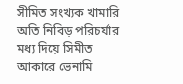সীমিত সংখ্যক খামারি অতি নিবিড় পরিচর্যার মধ্য দিয়ে সিমীত আকারে ভেনামি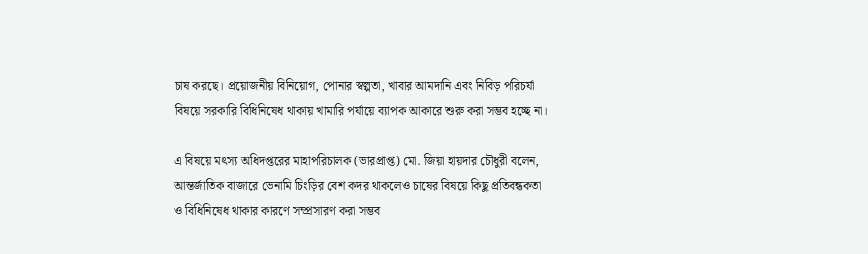চাষ করছে। প্রয়োজনীয় বিনিয়োগ, পোনার স্বল্পতা, খাবার আমদানি এবং নিবিড় পরিচর্যা বিষয়ে সরকারি বিধিনিষেধ থাকায় খামারি পর্যায়ে ব্যাপক আকারে শুরু করা সম্ভব হচ্ছে না।

এ বিষয়ে মৎস্য অধিদপ্তরের মাহাপরিচালক (ভারপ্রাপ্ত) মো. জিয়া হায়দার চৌধুরী বলেন, আন্তর্জাতিক বাজারে ভেনামি চিংড়ির বেশ কদর থাকলেও চাষের বিষয়ে কিছু প্রতিবন্ধকতা ও বিধিনিষেধ থাকার কারণে সম্প্রসারণ করা সম্ভব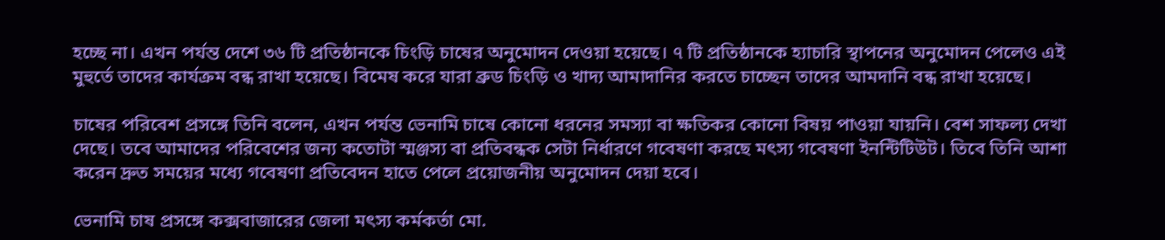হচ্ছে না। এখন পর্যন্ত দেশে ৩৬ টি প্রতিষ্ঠানকে চিংড়ি চাষের অনুমোদন দেওয়া হয়েছে। ৭ টি প্রতিষ্ঠানকে হ্যাচারি স্থাপনের অনুমোদন পেলেও এই মুহুর্তে তাদের কার্যক্রম বন্ধ রাখা হয়েছে। বিমেষ করে যারা ব্রুড চিংড়ি ও খাদ্য আমাদানির করতে চাচ্ছেন তাদের আমদানি বন্ধ রাখা হয়েছে।

চাষের পরিবেশ প্রসঙ্গে তিনি বলেন, এখন পর্যন্ত ভেনামি চাষে কোনো ধরনের সমস্যা বা ক্ষতিকর কোনো বিষয় পাওয়া যায়নি। বেশ সাফল্য দেখা দেছে। তবে আমাদের পরিবেশের জন্য কতোটা স্মঞ্জস্য বা প্রতিবন্ধক সেটা নির্ধারণে গবেষণা করছে মৎস্য গবেষণা ইনন্টিটিউট। তিবে তিনি আশা করেন দ্রুত সময়ের মধ্যে গবেষণা প্রতিবেদন হাতে পেলে প্রয়োজনীয় অনুমোদন দেয়া হবে।

ভেনামি চাষ প্রসঙ্গে কক্সবাজারের জেলা মৎস্য কর্মকর্তা মো.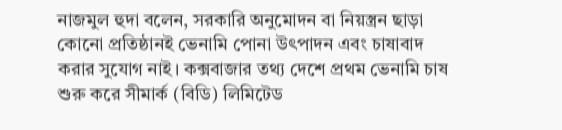নাজমুল হুদা বলেন, সরকারি অনুমোদন বা নিয়স্ত্রন ছাড়া কোনো প্রতিষ্ঠানই ভেনামি পোনা উৎপাদন এবং চাষাবাদ করার সুযোগ নাই। কক্সবাজার তথ্য দেশে প্রথম ভেনামি চাষ শুরু করে সীমার্ক (বিডি) লিমিটেড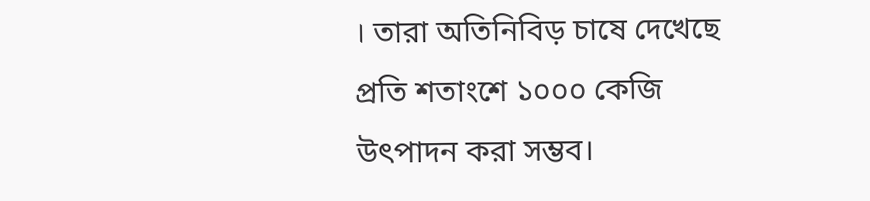। তারা অতিনিবিড় চাষে দেখেছে প্রতি শতাংশে ১০০০ কেজি উৎপাদন করা সম্ভব।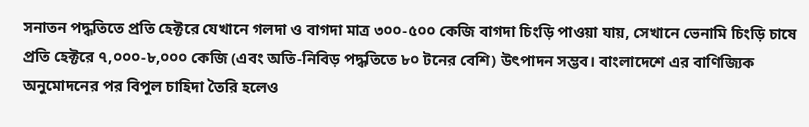সনাতন পদ্ধতিতে প্রতি হেক্টরে যেখানে গলদা ও বাগদা মাত্র ৩০০-৫০০ কেজি বাগদা চিংড়ি পাওয়া যায়, সেখানে ভেনামি চিংড়ি চাষে প্রতি হেক্টরে ৭,০০০-৮,০০০ কেজি (এবং অতি-নিবিড় পদ্ধতিতে ৮০ টনের বেশি) উৎপাদন সম্ভব। বাংলাদেশে এর বাণিজ্যিক অনুমোদনের পর বিপুল চাহিদা তৈরি হলেও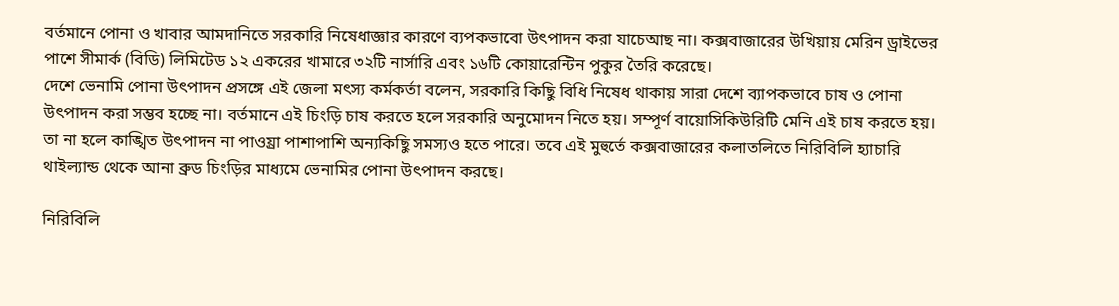বর্তমানে পোনা ও খাবার আমদানিতে সরকারি নিষেধাজ্ঞার কারণে ব্যপকভাবো উৎপাদন করা যাচেআছ না। কক্সবাজারের উখিয়ায় মেরিন ড্রাইভের পাশে সীমার্ক (বিডি) লিমিটেড ১২ একরের খামারে ৩২টি নার্সারি এবং ১৬টি কোয়ারেন্টিন পুকুর তৈরি করেছে।
দেশে ভেনামি পোনা উৎপাদন প্রসঙ্গে এই জেলা মৎস্য কর্মকর্তা বলেন, সরকারি কিছিু বিধি নিষেধ থাকায় সারা দেশে ব্যাপকভাবে চাষ ও পোনা উৎপাদন করা সম্ভব হচ্ছে না। বর্তমানে এই চিংড়ি চাষ করতে হলে সরকারি অনুমোদন নিতে হয়। সম্পূর্ণ বায়োসিকিউরিটি মেনি এই চাষ করতে হয়। তা না হলে কাঙ্খিত উৎপাদন না পাওয়্রা পাশাপাশি অন্যকিছিু সমস্যও হতে পারে। তবে এই মুহুর্তে কক্সবাজারের কলাতলিতে নিরিবিলি হ্যাচারি থাইল্যান্ড থেকে আনা ব্রুড চিংড়ির মাধ্যমে ভেনামির পোনা উৎপাদন করছে।

নিরিবিলি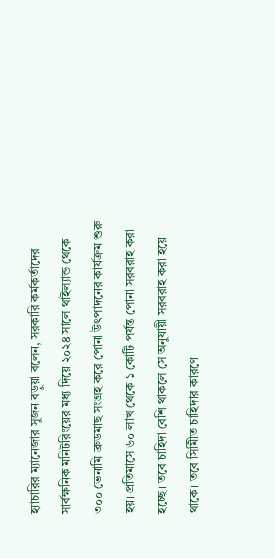হ্যাচারির ম্যানেজার সুজন বড়ুয়া বলেন, সরকারি কর্মকর্তাদের সার্বক্ষনিক মনিটরিংয়ের মধ্য দিয়ে ২০২৪ সালে থাইল্যান্ড থেকে ৩০০ ভেনামি ব্রুডমাছ সংগ্রহ করে পোনা উৎপাদনের কার্যক্রম শুরু হয়। প্রতিমাসে ৬০ লাখ থেকে ১ কোটি পর্যন্ত পোনা সরবরাহ করা হচ্ছে। তবে চাহিদা বেশি থাকলে সে অনুযায়ী সরবরাহ করা হয়ে থাকে। তবে সিমিীত চাহিদার কারণে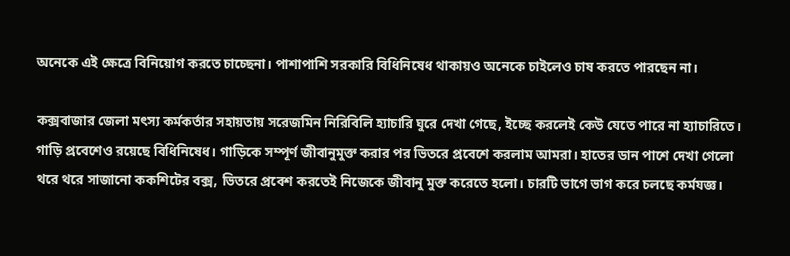অনেকে এই ক্ষেত্রে বিনিয়োগ করতে চাচ্ছেনা। পাশাপাশি সরকারি বিধিনিষেধ থাকায়ও অনেকে চাইলেও চাষ করতে পারছেন না।

কক্সবাজার জেলা মৎস্য কর্মকর্তার সহায়তায় সরেজমিন নিরিবিলি হ্যাচারি ঘুরে দেখা গেছে, ইচ্ছে করলেই কেউ যেতে পারে না হ্যাচারিতে। গাড়ি প্রবেশেও রয়েছে বিধিনিষেধ। গাড়িকে সম্পূর্ণ জীবানুমুক্ত করার পর ভিতরে প্রবেশে করলাম আমরা। হাতের ডান পাশে দেখা গেলো থরে থরে সাজানো ককশিটের বক্স, ভিতরে প্রবেশ করতেই নিজেকে জীবানু মুক্ত করেতে হলো। চারটি ভাগে ভাগ করে চলছে কর্মযজ্ঞ।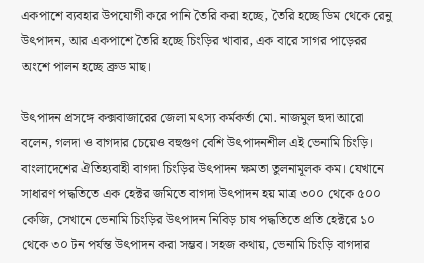একপাশে ব্যবহার উপযোগী করে পানি তৈরি করা হচ্ছে, তৈরি হচ্ছে ডিম থেকে রেনু উৎপাদন, আর একপাশে তৈরি হচ্ছে চিংড়ির খাবার, এক বারে সাগর পাড়েরর অংশে পালন হচ্ছে ব্রুড মাছ।

উৎপাদন প্রসঙ্গে কক্সবাজারের জেলা মৎস্য কর্মকর্তা মো. নাজমুল হুদা আরো বলেন, গলদা ও বাগদার চেয়েও বহুগুণ বেশি উৎপাদনশীল এই ভেনামি চিংড়ি। বাংলাদেশের ঐতিহ্যবাহী বাগদা চিংড়ির উৎপাদন ক্ষমতা তুলনামূলক কম। যেখানে সাধারণ পদ্ধতিতে এক হেক্টর জমিতে বাগদা উৎপাদন হয় মাত্র ৩০০ থেকে ৫০০ কেজি, সেখানে ভেনামি চিংড়ির উৎপাদন নিবিড় চাষ পদ্ধতিতে প্রতি হেক্টরে ১০ থেকে ৩০ টন পর্যন্ত উৎপাদন করা সম্ভব। সহজ কথায়, ভেনামি চিংড়ি বাগদার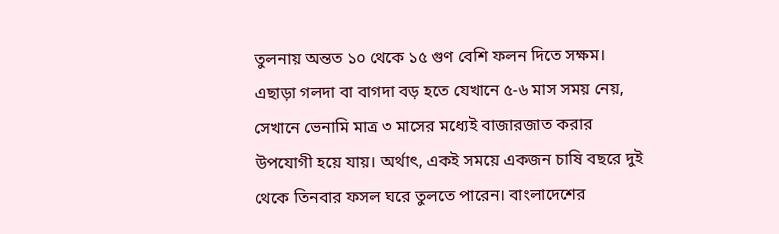তুলনায় অন্তত ১০ থেকে ১৫ গুণ বেশি ফলন দিতে সক্ষম। এছাড়া গলদা বা বাগদা বড় হতে যেখানে ৫-৬ মাস সময় নেয়, সেখানে ভেনামি মাত্র ৩ মাসের মধ্যেই বাজারজাত করার উপযোগী হয়ে যায়। অর্থাৎ, একই সময়ে একজন চাষি বছরে দুই থেকে তিনবার ফসল ঘরে তুলতে পারেন। বাংলাদেশের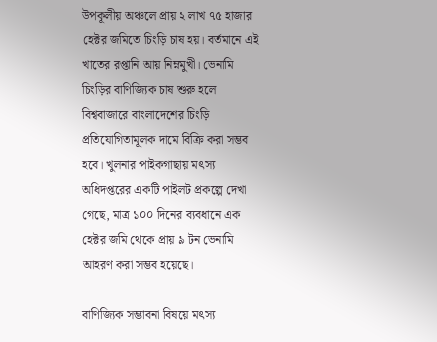উপকূলীয় অঞ্চলে প্রায় ২ লাখ ৭৫ হাজার হেক্টর জমিতে চিংড়ি চাষ হয়। বর্তমানে এই খাতের রপ্তানি আয় নিম্নমুখী। ভেনামি চিংড়ির বাণিজ্যিক চাষ শুরু হলে বিশ্ববাজারে বাংলাদেশের চিংড়ি প্রতিযোগিতামূলক দামে বিক্রি করা সম্ভব হবে। খুলনার পাইকগাছায় মৎস্য অধিদপ্তরের একটি পাইলট প্রকল্পে দেখা গেছে, মাত্র ১০০ দিনের ব্যবধানে এক হেক্টর জমি থেকে প্রায় ৯ টন ভেনামি আহরণ করা সম্ভব হয়েছে।

বাণিজ্যিক সম্ভাবনা বিষয়ে মৎস্য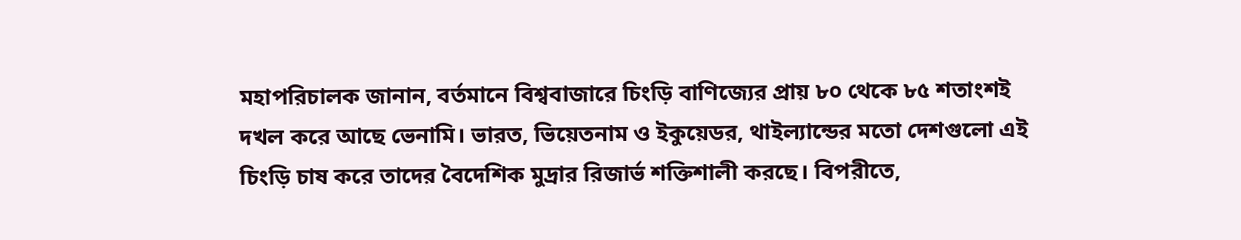মহাপরিচালক জানান, বর্তমানে বিশ্ববাজারে চিংড়ি বাণিজ্যের প্রায় ৮০ থেকে ৮৫ শতাংশই দখল করে আছে ভেনামি। ভারত, ভিয়েতনাম ও ইকুয়েডর, থাইল্যান্ডের মতো দেশগুলো এই চিংড়ি চাষ করে তাদের বৈদেশিক মুদ্রার রিজার্ভ শক্তিশালী করছে। বিপরীতে,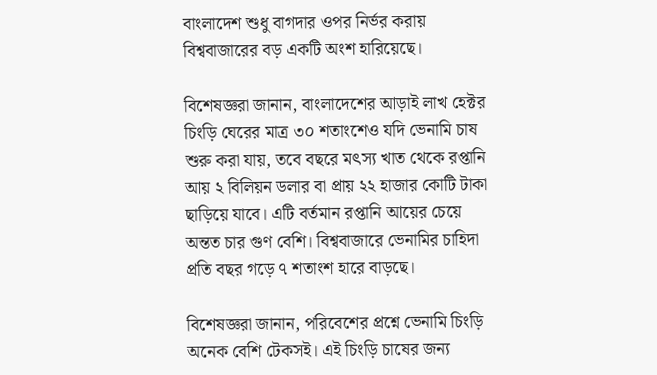বাংলাদেশ শুধু বাগদার ওপর নির্ভর করায় বিশ্ববাজারের বড় একটি অংশ হারিয়েছে।

বিশেষজ্ঞরা জানান, বাংলাদেশের আড়াই লাখ হেক্টর চিংড়ি ঘেরের মাত্র ৩০ শতাংশেও যদি ভেনামি চাষ শুরু করা যায়, তবে বছরে মৎস্য খাত থেকে রপ্তানি আয় ২ বিলিয়ন ডলার বা প্রায় ২২ হাজার কোটি টাকা ছাড়িয়ে যাবে। এটি বর্তমান রপ্তানি আয়ের চেয়ে অন্তত চার গুণ বেশি। বিশ্ববাজারে ভেনামির চাহিদা প্রতি বছর গড়ে ৭ শতাংশ হারে বাড়ছে।

বিশেষজ্ঞরা জানান, পরিবেশের প্রশ্নে ভেনামি চিংড়ি অনেক বেশি টেকসই। এই চিংড়ি চাষের জন্য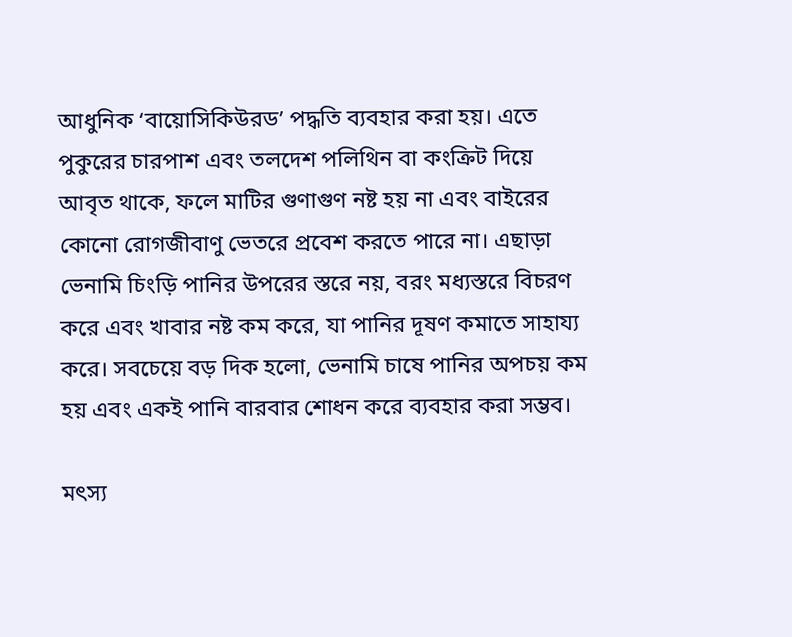আধুনিক ‘বায়োসিকিউরড’ পদ্ধতি ব্যবহার করা হয়। এতে পুকুরের চারপাশ এবং তলদেশ পলিথিন বা কংক্রিট দিয়ে আবৃত থাকে, ফলে মাটির গুণাগুণ নষ্ট হয় না এবং বাইরের কোনো রোগজীবাণু ভেতরে প্রবেশ করতে পারে না। এছাড়া ভেনামি চিংড়ি পানির উপরের স্তরে নয়, বরং মধ্যস্তরে বিচরণ করে এবং খাবার নষ্ট কম করে, যা পানির দূষণ কমাতে সাহায্য করে। সবচেয়ে বড় দিক হলো, ভেনামি চাষে পানির অপচয় কম হয় এবং একই পানি বারবার শোধন করে ব্যবহার করা সম্ভব।

মৎস্য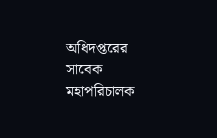অধিদপ্তরের সাবেক মহাপরিচালক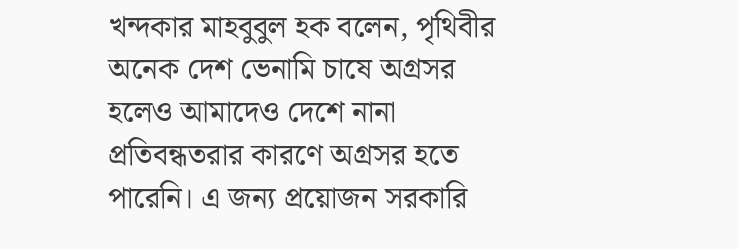খন্দকার মাহবুবুল হক বলেন, পৃথিবীর অনেক দেশ ভেনামি চাষে অগ্রসর হলেও আমাদেও দেশে নানা প্রতিবন্ধতরার কারণে অগ্রসর হতে পারেনি। এ জন্য প্রয়োজন সরকারি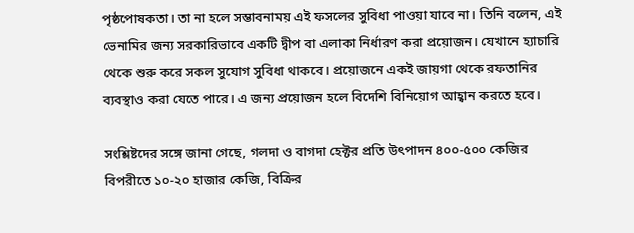পৃষ্ঠপোষকতা। তা না হলে সম্ভাবনাময় এই ফসলের সুবিধা পাওয়া যাবে না। তিনি বলেন, এই ভেনামির জন্য সরকারিভাবে একটি দ্বীপ বা এলাকা নির্ধারণ করা প্রয়োজন। যেখানে হ্যাচারি থেকে শুরু করে সকল সুযোগ সুবিধা থাকবে। প্রয়োজনে একই জায়গা থেকে রফতানির ব্যবস্থাও করা যেতে পারে। এ জন্য প্রয়োজন হলে বিদেশি বিনিয়োগ আহ্বান করতে হবে।

সংশ্লিষ্টদের সঙ্গে জানা গেছে, গলদা ও বাগদা হেক্টর প্রতি উৎপাদন ৪০০-৫০০ কেজির বিপরীতে ১০-২০ হাজার কেজি, বিক্রির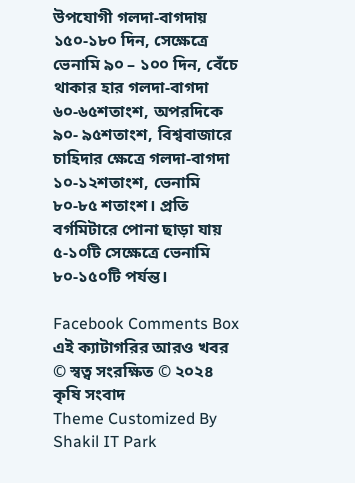উপযোগী গলদা-বাগদায় ১৫০-১৮০ দিন, সেক্ষেত্রে ভেনামি ৯০ – ১০০ দিন, বেঁচে থাকার হার গলদা-বাগদা ৬০-৬৫শতাংশ, অপরদিকে ৯০- ৯৫শতাংশ, বিশ্ববাজারে চাহিদার ক্ষেত্রে গলদা-বাগদা ১০-১২শতাংশ, ভেনামি ৮০-৮৫ শতাংশ। প্রতি বর্গমিটারে পোনা ছাড়া যায় ৫-১০টি সেক্ষেত্রে ভেনামি ৮০-১৫০টি পর্যন্ত।

Facebook Comments Box
এই ক্যাটাগরির আরও খবর
© স্বত্ব সংরক্ষিত © ২০২৪ কৃষি সংবাদ
Theme Customized By Shakil IT Park